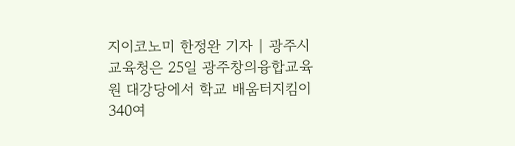지이코노미 한정완 기자 | 광주시교육청은 25일 광주창의융합교육원 대강당에서 학교 배움터지킴이 340여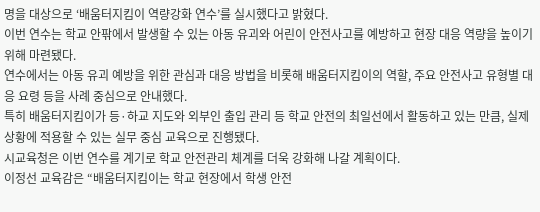명을 대상으로 ‘배움터지킴이 역량강화 연수’를 실시했다고 밝혔다.
이번 연수는 학교 안팎에서 발생할 수 있는 아동 유괴와 어린이 안전사고를 예방하고 현장 대응 역량을 높이기 위해 마련됐다.
연수에서는 아동 유괴 예방을 위한 관심과 대응 방법을 비롯해 배움터지킴이의 역할, 주요 안전사고 유형별 대응 요령 등을 사례 중심으로 안내했다.
특히 배움터지킴이가 등·하교 지도와 외부인 출입 관리 등 학교 안전의 최일선에서 활동하고 있는 만큼, 실제 상황에 적용할 수 있는 실무 중심 교육으로 진행됐다.
시교육청은 이번 연수를 계기로 학교 안전관리 체계를 더욱 강화해 나갈 계획이다.
이정선 교육감은 “배움터지킴이는 학교 현장에서 학생 안전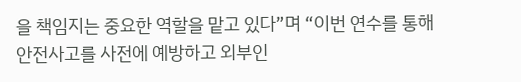을 책임지는 중요한 역할을 맡고 있다”며 “이번 연수를 통해 안전사고를 사전에 예방하고 외부인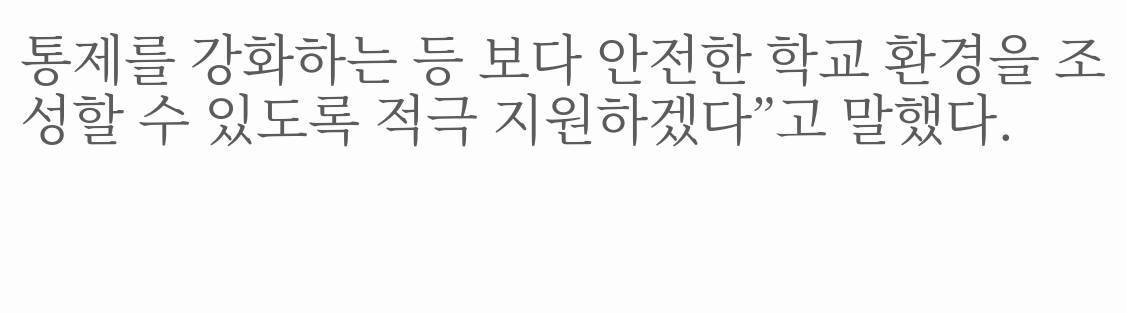통제를 강화하는 등 보다 안전한 학교 환경을 조성할 수 있도록 적극 지원하겠다”고 말했다.